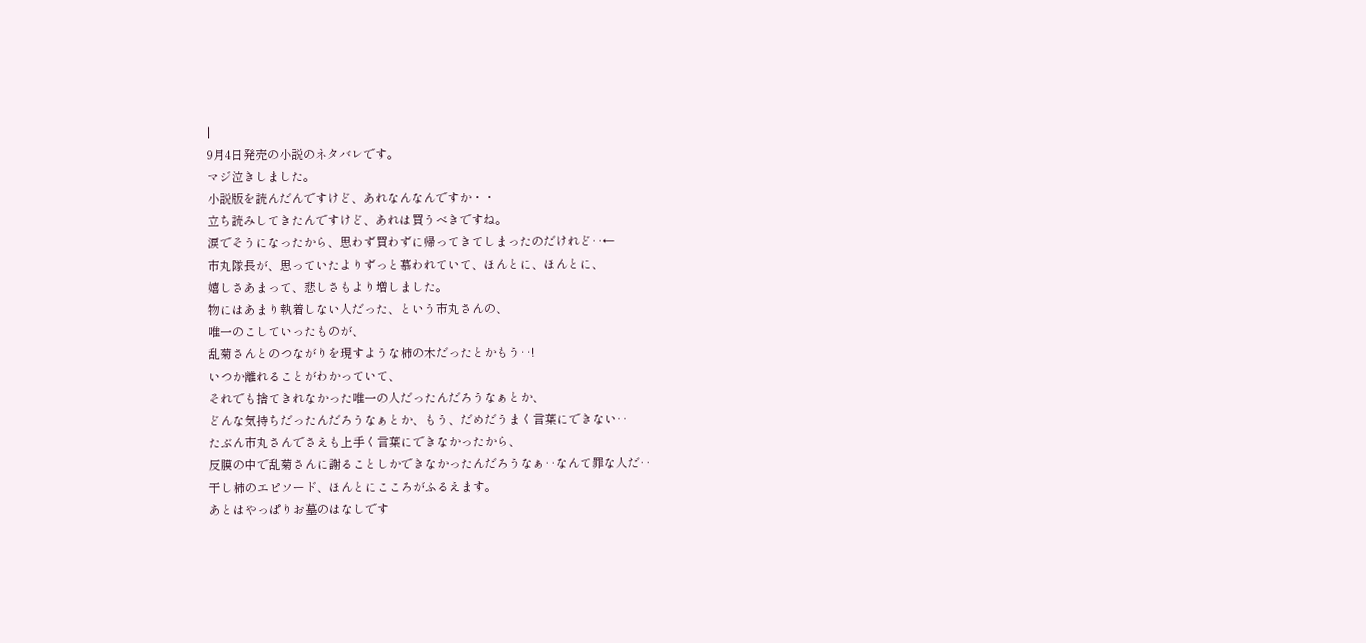|
9月4日発売の小説のネタバレです。
マジ泣きしました。
小説版を読んだんですけど、あれなんなんですか・・
立ち読みしてきたんですけど、あれは買うべきですね。
涙でそうになったから、思わず買わずに帰ってきてしまったのだけれど‥←
市丸隊長が、思っていたよりずっと慕われていて、ほんとに、ほんとに、
嬉しさあまって、悲しさもより増しました。
物にはあまり執着しない人だった、という市丸さんの、
唯一のこしていったものが、
乱菊さんとのつながりを現すような柿の木だったとかもう‥!
いつか離れることがわかっていて、
それでも捨てきれなかった唯一の人だったんだろうなぁとか、
どんな気持ちだったんだろうなぁとか、もう、だめだうまく言葉にできない‥
たぶん市丸さんでさえも上手く言葉にできなかったから、
反膜の中で乱菊さんに謝ることしかできなかったんだろうなぁ‥なんて罪な人だ‥
干し柿のエピソード、ほんとにこころがふるえます。
あとはやっぱりお墓のはなしです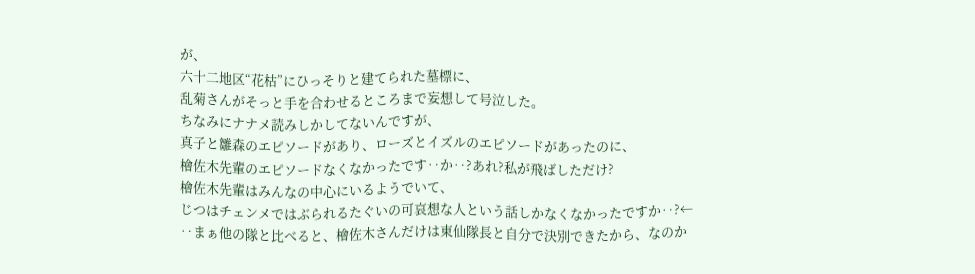が、
六十二地区“花枯”にひっそりと建てられた墓標に、
乱菊さんがそっと手を合わせるところまで妄想して号泣した。
ちなみにナナメ読みしかしてないんですが、
真子と雛森のエピソードがあり、ローズとイズルのエピソードがあったのに、
檜佐木先輩のエピソードなくなかったです‥か‥?あれ?私が飛ばしただけ?
檜佐木先輩はみんなの中心にいるようでいて、
じつはチェンメではぶられるたぐいの可哀想な人という話しかなくなかったですか‥?←
‥まぁ他の隊と比べると、檜佐木さんだけは東仙隊長と自分で決別できたから、なのか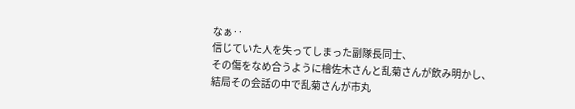なぁ‥
信じていた人を失ってしまった副隊長同士、
その傷をなめ合うように檜佐木さんと乱菊さんが飲み明かし、
結局その会話の中で乱菊さんが市丸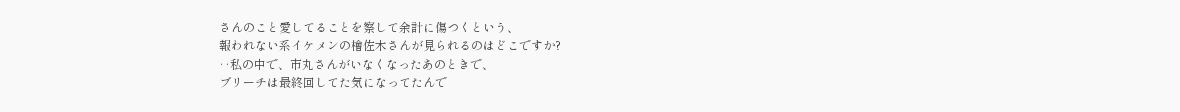さんのこと愛してることを察して余計に傷つくという、
報われない系イケメンの檜佐木さんが見られるのはどこですか?
‥私の中で、市丸さんがいなくなったあのときで、
ブリーチは最終回してた気になってたんで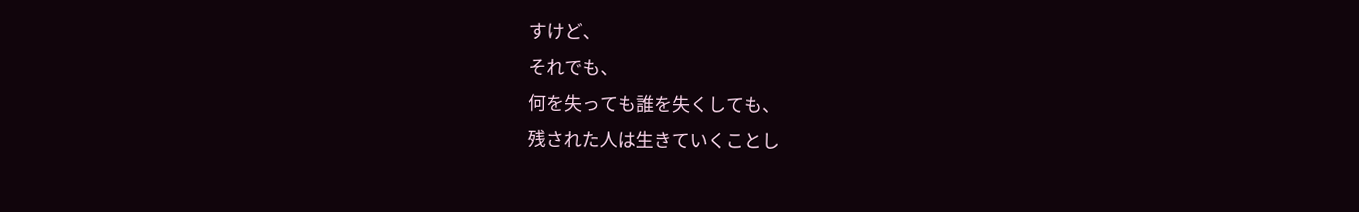すけど、
それでも、
何を失っても誰を失くしても、
残された人は生きていくことし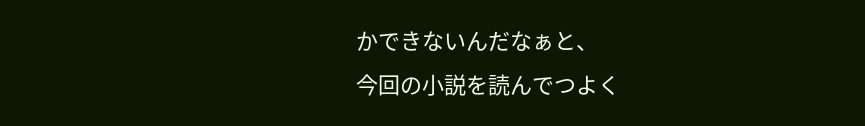かできないんだなぁと、
今回の小説を読んでつよく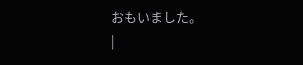おもいました。
|